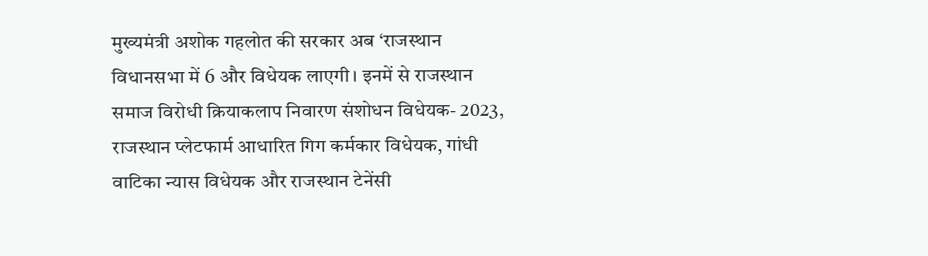मुख्यमंत्री अशोक गहलोत की सरकार अब ‘राजस्थान विधानसभा में 6 और विधेयक लाएगी। इनमें से राजस्थान समाज विरोधी क्रियाकलाप निवारण संशोधन विधेयक- 2023, राजस्थान प्लेटफार्म आधारित गिग कर्मकार विधेयक, गांधी वाटिका न्यास विधेयक और राजस्थान टेनेंसी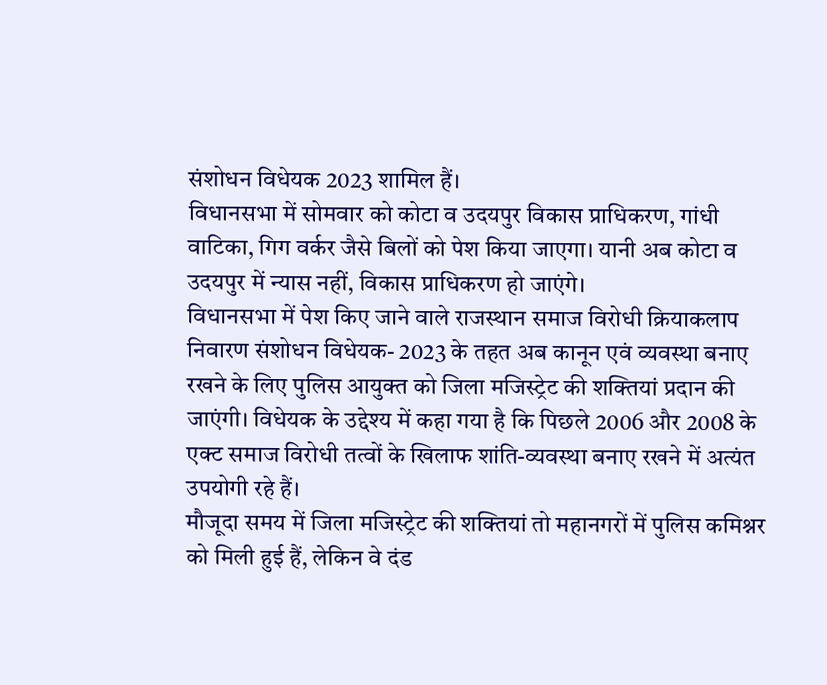संशोधन विधेयक 2023 शामिल हैं।
विधानसभा में सोमवार को कोटा व उदयपुर विकास प्राधिकरण, गांधी वाटिका, गिग वर्कर जैसे बिलों को पेश किया जाएगा। यानी अब कोटा व उदयपुर में न्यास नहीं, विकास प्राधिकरण हो जाएंगे।
विधानसभा में पेश किए जाने वाले राजस्थान समाज विरोधी क्रियाकलाप निवारण संशोधन विधेयक- 2023 के तहत अब कानून एवं व्यवस्था बनाए रखने के लिए पुलिस आयुक्त को जिला मजिस्ट्रेट की शक्तियां प्रदान की जाएंगी। विधेयक के उद्देश्य में कहा गया है कि पिछले 2006 और 2008 के एक्ट समाज विरोधी तत्वों के खिलाफ शांति-व्यवस्था बनाए रखने में अत्यंत उपयोगी रहे हैं।
मौजूदा समय में जिला मजिस्ट्रेट की शक्तियां तो महानगरों में पुलिस कमिश्नर को मिली हुई हैं, लेकिन वे दंड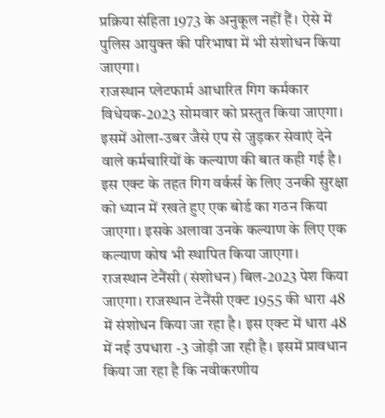प्रक्रिया संहिता 1973 के अनुकूल नहीं हैं। ऐसे में पुलिस आयुक्त की परिभाषा में भी संशोधन किया जाएगा।
राजस्थान प्लेटफार्म आधारित गिग कर्मकार विधेयक-2023 सोमवार को प्रस्तुत किया जाएगा। इसमें ओला-उबर जैसे एप से जुड़कर सेवाएं देने वाले कर्मचारियों के कल्याण की बात कही गई है। इस एक्ट के तहत गिग वर्कर्स के लिए उनकी सुरक्षा को ध्यान में रखते हुए एक बोर्ड का गठन किया जाएगा। इसके अलावा उनके कल्याण के लिए एक कल्याण कोष भी स्थापित किया जाएगा।
राजस्थान टेनैंसी (संशोधन) बिल-2023 पेश किया जाएगा। राजस्थान टेनैंसी एक्ट 1955 की धारा 48 में संशोधन किया जा रहा है। इस एक्ट में धारा 48 में नई उपधारा -3 जोड़ी जा रही है। इसमें प्रावधान किया जा रहा है कि नवीकरणीय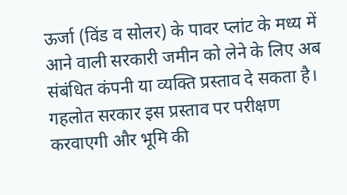ऊर्जा (विंड व सोलर) के पावर प्लांट के मध्य में आने वाली सरकारी जमीन को लेने के लिए अब संबंधित कंपनी या व्यक्ति प्रस्ताव दे सकता है।
गहलोत सरकार इस प्रस्ताव पर परीक्षण करवाएगी और भूमि की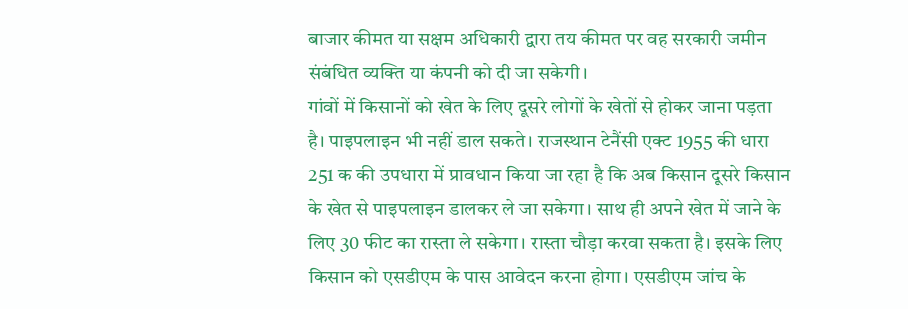बाजार कीमत या सक्षम अधिकारी द्वारा तय कीमत पर वह सरकारी जमीन संबंधित व्यक्ति या कंपनी को दी जा सकेगी।
गांवों में किसानों को खेत के लिए दूसरे लोगों के खेतों से होकर जाना पड़ता है। पाइपलाइन भी नहीं डाल सकते। राजस्थान टेनैंसी एक्ट 1955 की धारा 251 क की उपधारा में प्रावधान किया जा रहा है कि अब किसान दूसरे किसान के खेत से पाइपलाइन डालकर ले जा सकेगा। साथ ही अपने खेत में जाने के लिए 30 फीट का रास्ता ले सकेगा। रास्ता चौड़ा करवा सकता है। इसके लिए किसान को एसडीएम के पास आवेदन करना होगा। एसडीएम जांच के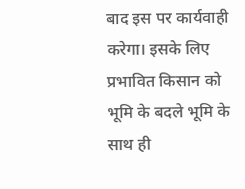बाद इस पर कार्यवाही करेगा। इसके लिए प्रभावित किसान को भूमि के बदले भूमि के साथ ही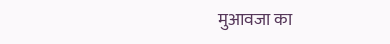मुआवजा का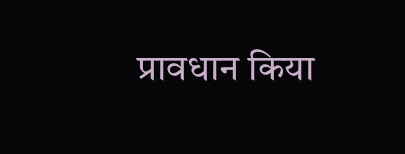प्रावधान किया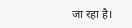जा रहा है।